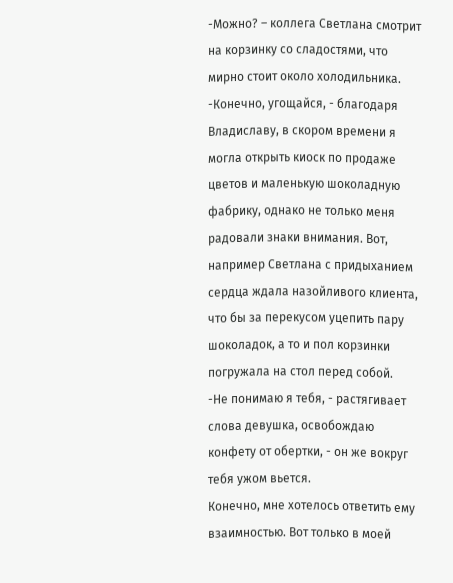-Можно? – коллега Светлана смотрит на корзинку со сладостями, что мирно стоит около холодильника.
-Конечно, угощайся, - благодаря Владиславу, в скором времени я могла открыть киоск по продаже цветов и маленькую шоколадную фабрику, однако не только меня радовали знаки внимания. Вот, например Светлана с придыханием сердца ждала назойливого клиента, что бы за перекусом уцепить пару шоколадок, а то и пол корзинки погружала на стол перед собой.
-Не понимаю я тебя, - растягивает слова девушка, освобождаю конфету от обертки, - он же вокруг тебя ужом вьется.
Конечно, мне хотелось ответить ему взаимностью. Вот только в моей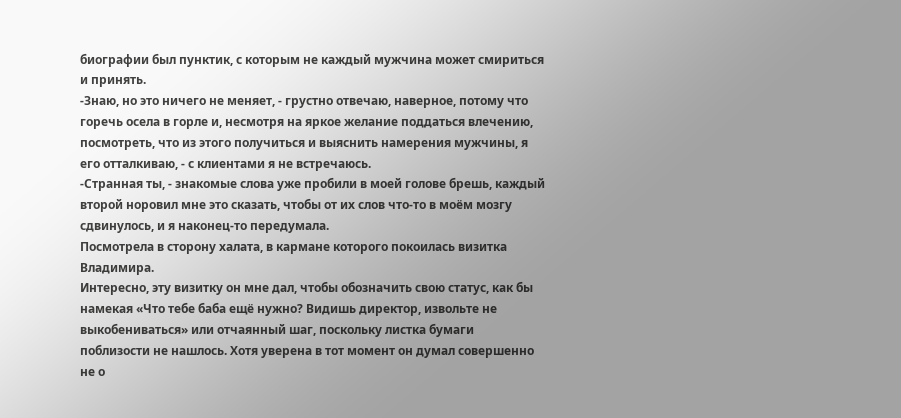биографии был пунктик, с которым не каждый мужчина может смириться и принять.
-Знаю, но это ничего не меняет, - грустно отвечаю, наверное, потому что горечь осела в горле и, несмотря на яркое желание поддаться влечению, посмотреть, что из этого получиться и выяснить намерения мужчины, я его отталкиваю, - с клиентами я не встречаюсь.
-Странная ты, - знакомые слова уже пробили в моей голове брешь, каждый второй норовил мне это сказать, чтобы от их слов что-то в моём мозгу сдвинулось, и я наконец-то передумала.
Посмотрела в сторону халата, в кармане которого покоилась визитка Владимира.
Интересно, эту визитку он мне дал, чтобы обозначить свою статус, как бы намекая «Что тебе баба ещё нужно? Видишь директор, извольте не выкобениваться» или отчаянный шаг, поскольку листка бумаги поблизости не нашлось. Хотя уверена в тот момент он думал совершенно не о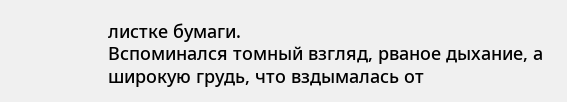листке бумаги.
Вспоминался томный взгляд, рваное дыхание, а широкую грудь, что вздымалась от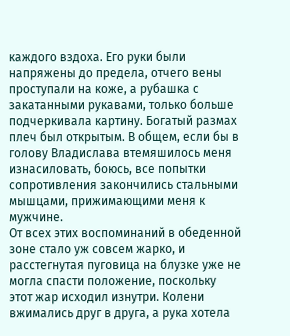каждого вздоха. Его руки были напряжены до предела, отчего вены проступали на коже, а рубашка с закатанными рукавами, только больше подчеркивала картину. Богатый размах плеч был открытым. В общем, если бы в голову Владислава втемяшилось меня изнасиловать, боюсь, все попытки сопротивления закончились стальными мышцами, прижимающими меня к мужчине.
От всех этих воспоминаний в обеденной зоне стало уж совсем жарко, и расстегнутая пуговица на блузке уже не могла спасти положение, поскольку этот жар исходил изнутри. Колени вжимались друг в друга, а рука хотела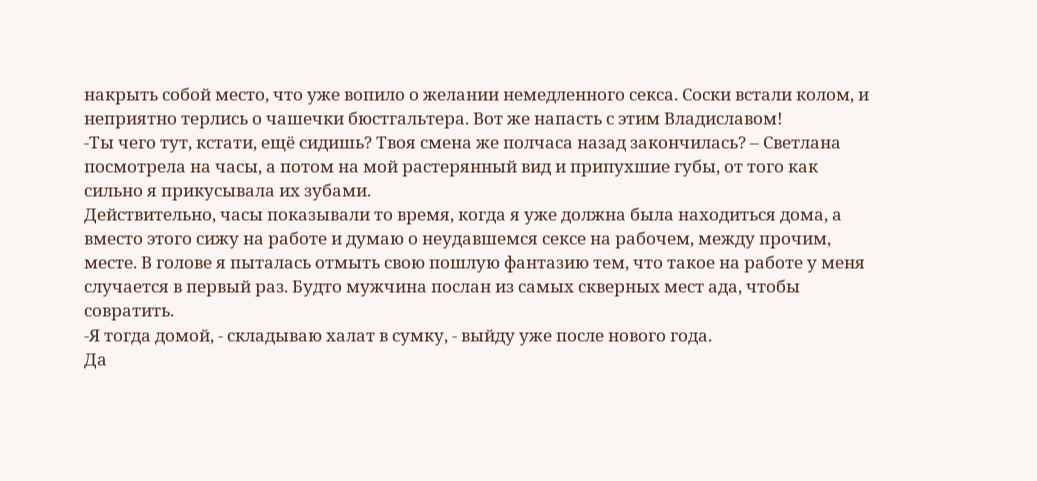накрыть собой место, что уже вопило о желании немедленного секса. Соски встали колом, и неприятно терлись о чашечки бюстгальтера. Вот же напасть с этим Владиславом!
-Ты чего тут, кстати, ещё сидишь? Твоя смена же полчаса назад закончилась? – Светлана посмотрела на часы, а потом на мой растерянный вид и припухшие губы, от того как сильно я прикусывала их зубами.
Действительно, часы показывали то время, когда я уже должна была находиться дома, а вместо этого сижу на работе и думаю о неудавшемся сексе на рабочем, между прочим, месте. В голове я пыталась отмыть свою пошлую фантазию тем, что такое на работе у меня случается в первый раз. Будто мужчина послан из самых скверных мест ада, чтобы совратить.
-Я тогда домой, - складываю халат в сумку, - выйду уже после нового года.
Да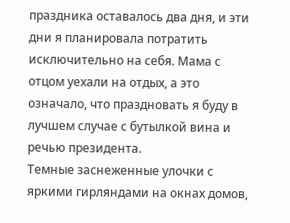праздника оставалось два дня, и эти дни я планировала потратить исключительно на себя. Мама с отцом уехали на отдых, а это означало, что праздновать я буду в лучшем случае с бутылкой вина и речью президента.
Темные заснеженные улочки с яркими гирляндами на окнах домов,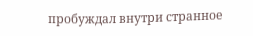пробуждал внутри странное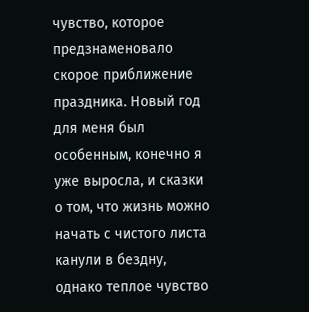чувство, которое предзнаменовало скорое приближение праздника. Новый год для меня был особенным, конечно я уже выросла, и сказки о том, что жизнь можно начать с чистого листа канули в бездну, однако теплое чувство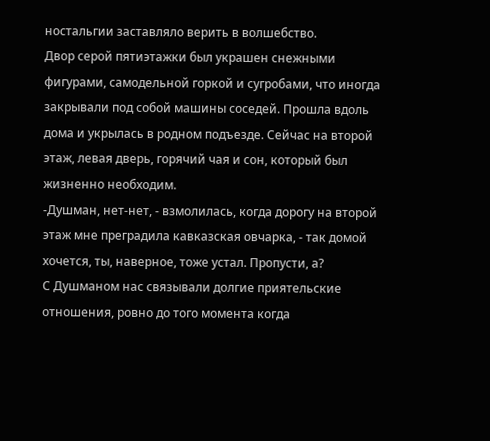ностальгии заставляло верить в волшебство.
Двор серой пятиэтажки был украшен снежными фигурами, самодельной горкой и сугробами, что иногда закрывали под собой машины соседей. Прошла вдоль дома и укрылась в родном подъезде. Сейчас на второй этаж, левая дверь, горячий чая и сон, который был жизненно необходим.
-Душман, нет-нет, - взмолилась, когда дорогу на второй этаж мне преградила кавказская овчарка, - так домой хочется, ты, наверное, тоже устал. Пропусти, а?
С Душманом нас связывали долгие приятельские отношения, ровно до того момента когда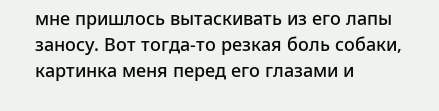мне пришлось вытаскивать из его лапы заносу. Вот тогда-то резкая боль собаки, картинка меня перед его глазами и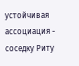устойчивая ассоциация - соседку Риту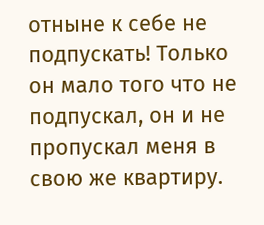отныне к себе не подпускать! Только он мало того что не подпускал, он и не пропускал меня в свою же квартиру.